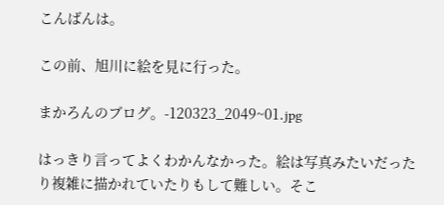こんばんは。

この前、旭川に絵を見に行った。

まかろんのブログ。-120323_2049~01.jpg

はっきり言ってよくわかんなかった。絵は写真みたいだったり複雑に描かれていたりもして難しい。そこ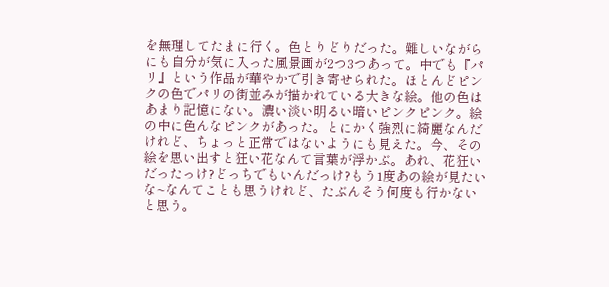を無理してたまに行く。色とりどりだった。難しいながらにも自分が気に入った風景画が2つ3つあって。中でも『パリ』という作品が華やかで引き寄せられた。ほとんどピンクの色でパリの街並みが描かれている大きな絵。他の色はあまり記憶にない。濃い淡い明るい暗いピンクピンク。絵の中に色んなピンクがあった。とにかく強烈に綺麗なんだけれど、ちょっと正常ではないようにも見えた。今、その絵を思い出すと狂い花なんて言葉が浮かぶ。あれ、花狂いだったっけ?どっちでもいんだっけ?もう1度あの絵が見たいな~なんてことも思うけれど、たぶんそう何度も行かないと思う。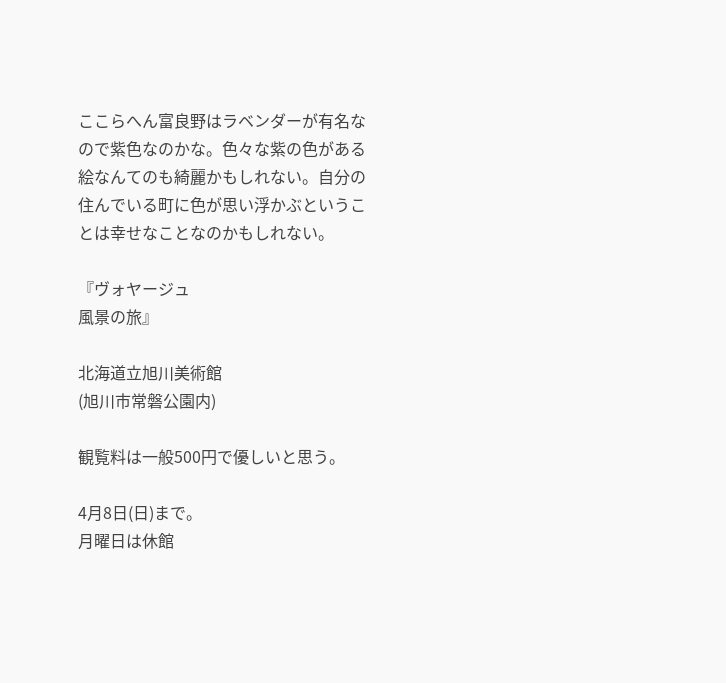ここらへん富良野はラベンダーが有名なので紫色なのかな。色々な紫の色がある絵なんてのも綺麗かもしれない。自分の住んでいる町に色が思い浮かぶということは幸せなことなのかもしれない。

『ヴォヤージュ
風景の旅』

北海道立旭川美術館
(旭川市常磐公園内)

観覧料は一般500円で優しいと思う。

4月8日(日)まで。
月曜日は休館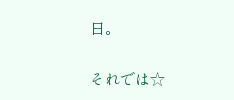日。

それでは☆